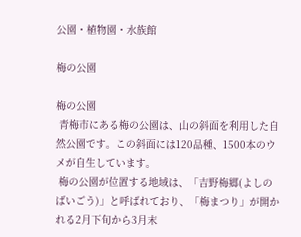公園・植物園・水族館

梅の公園

梅の公園
 青梅市にある梅の公園は、山の斜面を利用した自然公園です。この斜面には120品種、1500本のウメが自生しています。
 梅の公園が位置する地域は、「吉野梅郷(よしのばいごう)」と呼ばれており、「梅まつり」が開かれる2月下旬から3月末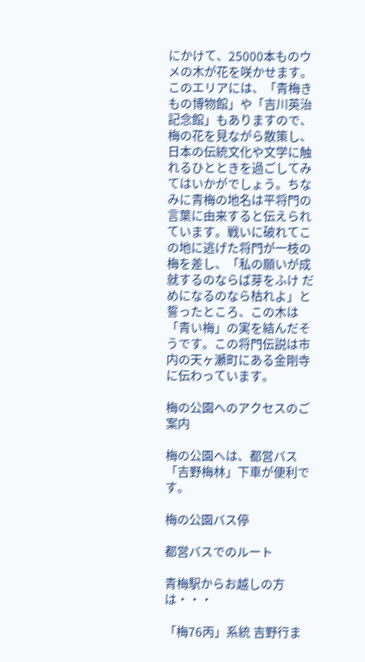にかけて、25000本ものウメの木が花を咲かせます。このエリアには、「青梅きもの博物館」や「吉川英治記念館」もありますので、梅の花を見ながら散策し、日本の伝統文化や文学に触れるひとときを過ごしてみてはいかがでしょう。ちなみに青梅の地名は平将門の言葉に由来すると伝えられています。戦いに破れてこの地に逃げた将門が一枝の梅を差し、「私の願いが成就するのならば芽をふけ だめになるのなら枯れよ」と誓ったところ、この木は「青い梅」の実を結んだそうです。この将門伝説は市内の天ヶ瀬町にある金剛寺に伝わっています。

梅の公園へのアクセスのご案内

梅の公園へは、都営バス「吉野梅林」下車が便利です。

梅の公園バス停

都営バスでのルート

青梅駅からお越しの方は・・・

「梅76丙」系統 吉野行ま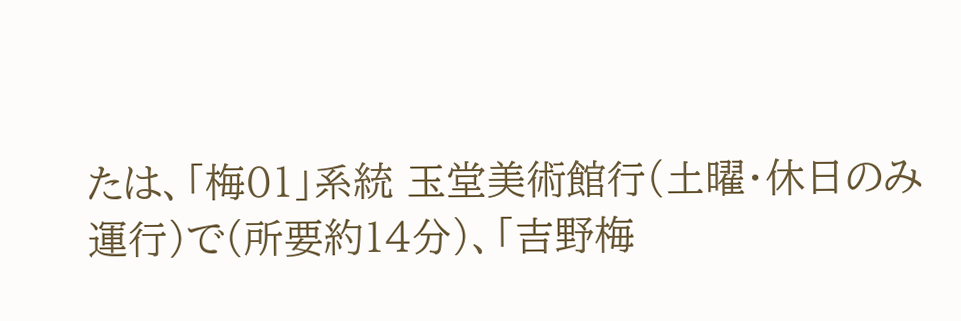たは、「梅01」系統 玉堂美術館行(土曜・休日のみ運行)で(所要約14分)、「吉野梅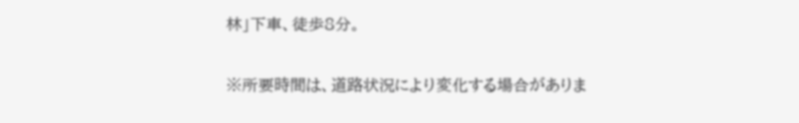林」下車、徒歩8分。

※所要時間は、道路状況により変化する場合がありま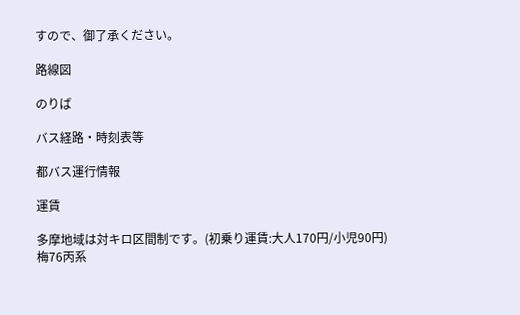すので、御了承ください。

路線図

のりば

バス経路・時刻表等

都バス運行情報

運賃

多摩地域は対キロ区間制です。(初乗り運賃:大人170円/小児90円)
梅76丙系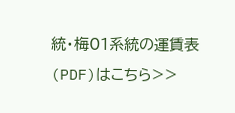統・梅01系統の運賃表(PDF)はこちら>>